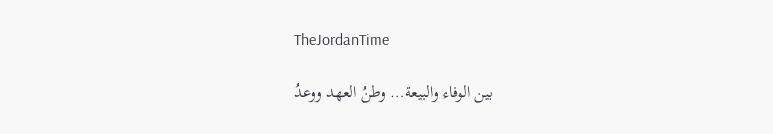TheJordanTime

بين الوفاء والبيعة… وطنُ العهد ووعدُ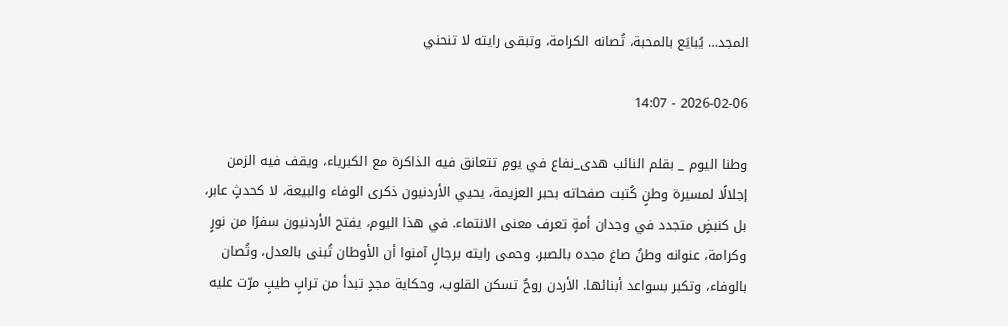المجد… يُبايَع بالمحبة، تُصانه الكرامة، وتبقى رايته لا تنحني

2026-02-06 - 14:07

وطنا اليوم _ بقلم النائب هدى_نفاع في يومٍ تتعانق فيه الذاكرة مع الكبرياء، ويقف فيه الزمن إجلالًا لمسيرة وطنٍ كُتبت صفحاته بحبر العزيمة، يحيي الأردنيون ذكرى الوفاء والبيعة، لا كحدثٍ عابر، بل كنبضٍ متجدد في وجدان أمةٍ تعرف معنى الانتماء. في هذا اليوم، يفتح الأردنيون سفرًا من نورٍ وكرامة، عنوانه وطنٌ صاغ مجده بالصبر، وحمى رايته برجالٍ آمنوا أن الأوطان تُبنى بالعدل، وتُصان بالوفاء، وتكبر بسواعد أبنائها. الأردن روحٌ تسكن القلوب، وحكاية مجدٍ تبدأ من ترابٍ طيبٍ مرّت عليه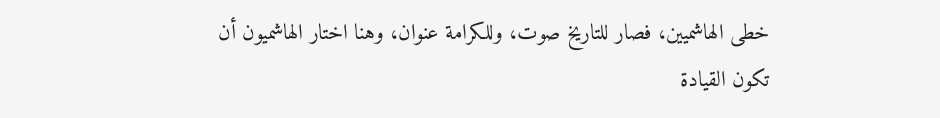خطى الهاشميين، فصار للتاريخ صوت، وللكرامة عنوان، وهنا اختار الهاشميون أن تكون القيادة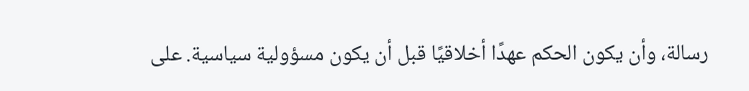رسالة، وأن يكون الحكم عهدًا أخلاقيًا قبل أن يكون مسؤولية سياسية. على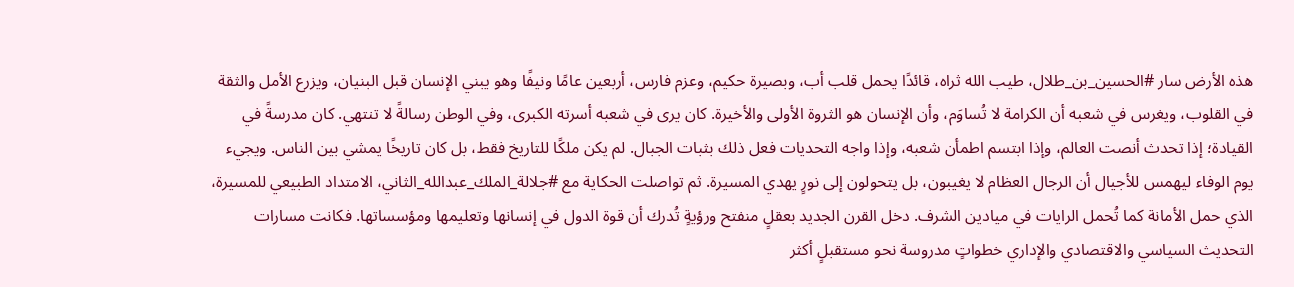هذه الأرض سار #الحسين_بن_طلال، طيب الله ثراه، قائدًا يحمل قلب أب، وبصيرة حكيم، وعزم فارس، أربعين عامًا ونيفًا وهو يبني الإنسان قبل البنيان، ويزرع الأمل والثقة في القلوب، ويغرس في شعبه أن الكرامة لا تُساوَم، وأن الإنسان هو الثروة الأولى والأخيرة. كان يرى في شعبه أسرته الكبرى، وفي الوطن رسالةً لا تنتهي. كان مدرسةً في القيادة؛ إذا تحدث أنصت العالم، وإذا ابتسم اطمأن شعبه، وإذا واجه التحديات فعل ذلك بثبات الجبال. لم يكن ملكًا للتاريخ فقط، بل كان تاريخًا يمشي بين الناس. ويجيء يوم الوفاء ليهمس للأجيال أن الرجال العظام لا يغيبون، بل يتحولون إلى نورٍ يهدي المسيرة. ثم تواصلت الحكاية مع #جلالة_الملك_عبدالله_الثاني، الامتداد الطبيعي للمسيرة، الذي حمل الأمانة كما تُحمل الرايات في ميادين الشرف. دخل القرن الجديد بعقلٍ منفتح ورؤيةٍ تُدرك أن قوة الدول في إنسانها وتعليمها ومؤسساتها. فكانت مسارات التحديث السياسي والاقتصادي والإداري خطواتٍ مدروسة نحو مستقبلٍ أكثر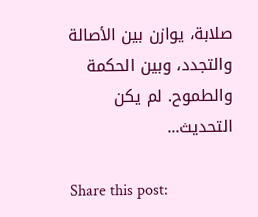صلابة، يوازن بين الأصالة والتجدد، وبين الحكمة والطموح. لم يكن التحديث...

Share this post: